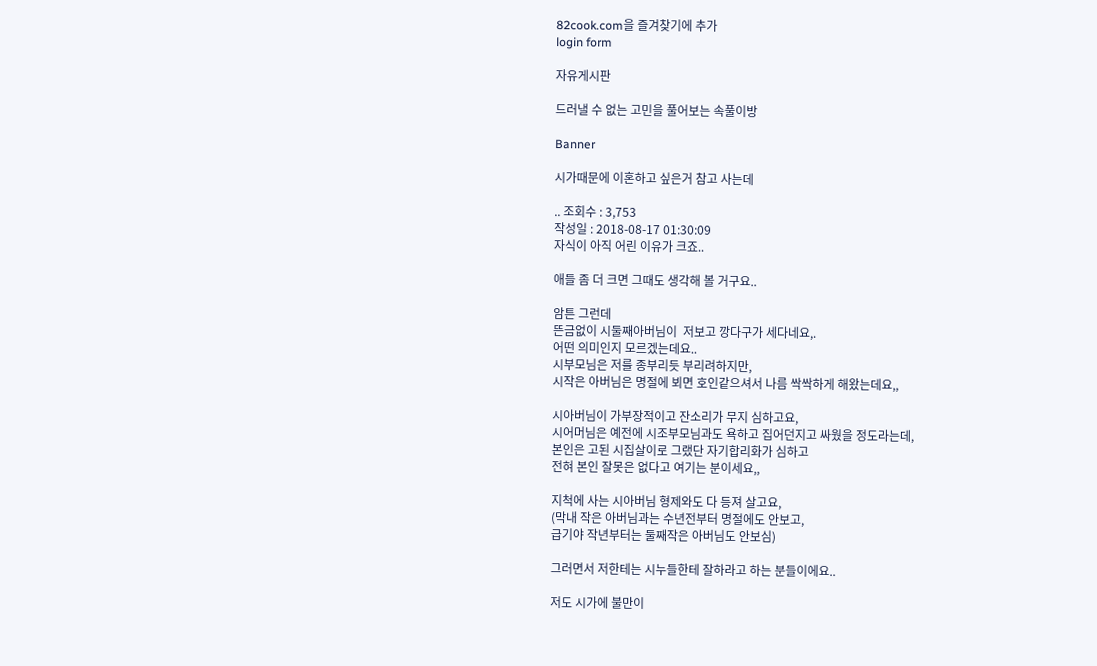82cook.com을 즐겨찾기에 추가
login form

자유게시판

드러낼 수 없는 고민을 풀어보는 속풀이방

Banner

시가때문에 이혼하고 싶은거 참고 사는데

.. 조회수 : 3,753
작성일 : 2018-08-17 01:30:09
자식이 아직 어린 이유가 크죠..

애들 좀 더 크면 그때도 생각해 볼 거구요..

암튼 그런데
뜬금없이 시둘째아버님이  저보고 깡다구가 세다네요,.
어떤 의미인지 모르겠는데요..
시부모님은 저를 종부리듯 부리려하지만,
시작은 아버님은 명절에 뵈면 호인같으셔서 나름 싹싹하게 해왔는데요,,

시아버님이 가부장적이고 잔소리가 무지 심하고요,
시어머님은 예전에 시조부모님과도 욕하고 집어던지고 싸웠을 정도라는데,
본인은 고된 시집살이로 그랬단 자기합리화가 심하고
전혀 본인 잘못은 없다고 여기는 분이세요,,

지척에 사는 시아버님 형제와도 다 등져 살고요,
(막내 작은 아버님과는 수년전부터 명절에도 안보고,
급기야 작년부터는 둘째작은 아버님도 안보심)

그러면서 저한테는 시누들한테 잘하라고 하는 분들이에요..

저도 시가에 불만이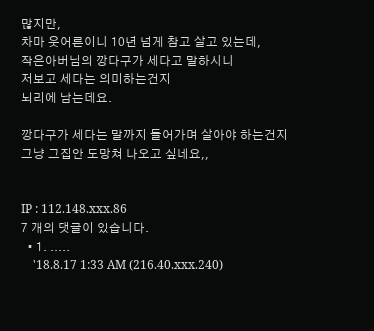많지만,
차마 웃어른이니 10년 넘게 참고 살고 있는데,
작은아버님의 깡다구가 세다고 말하시니
저보고 세다는 의미하는건지
뇌리에 남는데요.

깡다구가 세다는 말까지 들어가며 살아야 하는건지
그냥 그집안 도망쳐 나오고 싶네요,,


IP : 112.148.xxx.86
7 개의 댓글이 있습니다.
  • 1. .....
    '18.8.17 1:33 AM (216.40.xxx.240)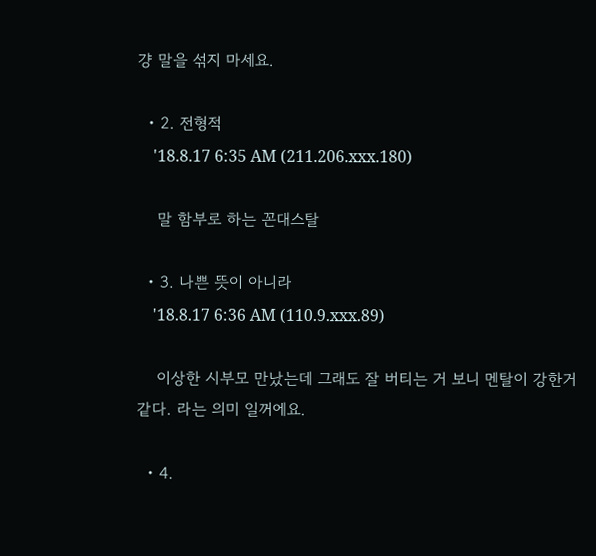걍 말을 섞지 마세요.

  • 2. 전형적
    '18.8.17 6:35 AM (211.206.xxx.180)

    말 함부로 하는 꼰대스탈

  • 3. 나쁜 뜻이 아니라
    '18.8.17 6:36 AM (110.9.xxx.89)

    이상한 시부모 만났는데 그래도 잘 버티는 거 보니 멘탈이 강한거 같다. 라는 의미 일꺼에요.

  • 4.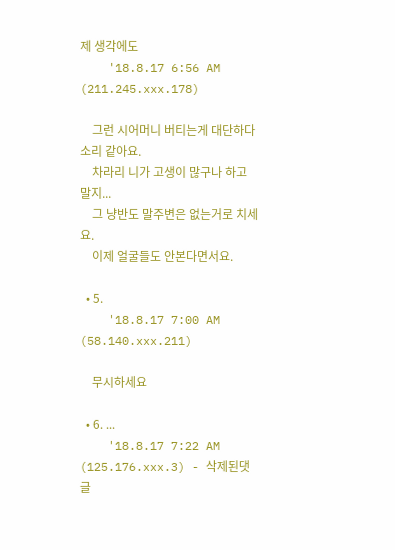제 생각에도
    '18.8.17 6:56 AM (211.245.xxx.178)

    그런 시어머니 버티는게 대단하다 소리 같아요.
    차라리 니가 고생이 많구나 하고 말지...
    그 냥반도 말주변은 없는거로 치세요.
    이제 얼굴들도 안본다면서요.

  • 5.
    '18.8.17 7:00 AM (58.140.xxx.211)

    무시하세요

  • 6. ...
    '18.8.17 7:22 AM (125.176.xxx.3) - 삭제된댓글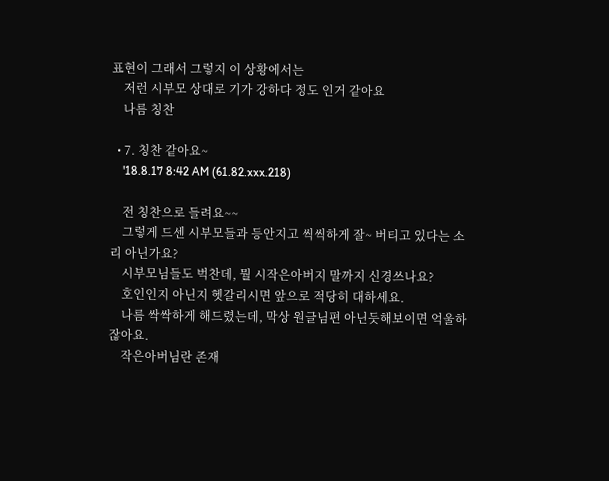표현이 그래서 그렇지 이 상황에서는
    저런 시부모 상대로 기가 강하다 정도 인거 같아요
    나름 칭찬

  • 7. 칭찬 같아요~
    '18.8.17 8:42 AM (61.82.xxx.218)

    전 칭찬으로 들려요~~
    그렇게 드센 시부모들과 등안지고 씩씩하게 잘~ 버티고 있다는 소리 아닌가요?
    시부모님들도 벅찬데, 뭘 시작은아버지 말까지 신경쓰나요?
    호인인지 아닌지 헷갈리시면 앞으로 적당히 대하세요.
    나름 싹싹하게 해드렸는데, 막상 원글님편 아닌듯해보이면 억울하잖아요.
    작은아버님란 존재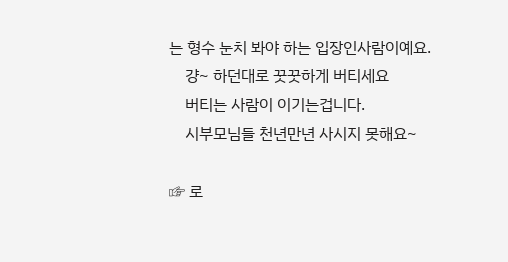는 형수 눈치 봐야 하는 입장인사람이예요.
    걍~ 하던대로 꿋꿋하게 버티세요
    버티는 사람이 이기는겁니다.
    시부모님들 천년만년 사시지 못해요~

☞ 로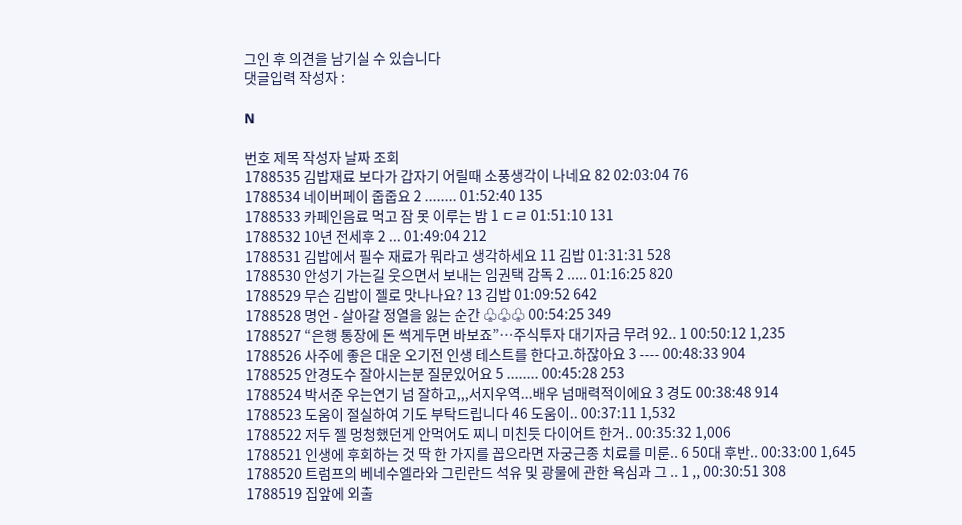그인 후 의견을 남기실 수 있습니다
댓글입력 작성자 :

N

번호 제목 작성자 날짜 조회
1788535 김밥재료 보다가 갑자기 어릴때 소풍생각이 나네요 82 02:03:04 76
1788534 네이버페이 줍줍요 2 ........ 01:52:40 135
1788533 카페인음료 먹고 잠 못 이루는 밤 1 ㄷㄹ 01:51:10 131
1788532 10년 전세후 2 ... 01:49:04 212
1788531 김밥에서 필수 재료가 뭐라고 생각하세요 11 김밥 01:31:31 528
1788530 안성기 가는길 웃으면서 보내는 임권택 감독 2 ..... 01:16:25 820
1788529 무슨 김밥이 젤로 맛나나요? 13 김밥 01:09:52 642
1788528 명언 - 살아갈 정열을 잃는 순간 ♧♧♧ 00:54:25 349
1788527 “은행 통장에 돈 썩게두면 바보죠”…주식투자 대기자금 무려 92.. 1 00:50:12 1,235
1788526 사주에 좋은 대운 오기전 인생 테스트를 한다고.하잖아요 3 ---- 00:48:33 904
1788525 안경도수 잘아시는분 질문있어요 5 ........ 00:45:28 253
1788524 박서준 우는연기 넘 잘하고,,,서지우역...배우 넘매력적이에요 3 경도 00:38:48 914
1788523 도움이 절실하여 기도 부탁드립니다 46 도움이.. 00:37:11 1,532
1788522 저두 젤 멍청했던게 안먹어도 찌니 미친듯 다이어트 한거.. 00:35:32 1,006
1788521 인생에 후회하는 것 딱 한 가지를 꼽으라면 자궁근종 치료를 미룬.. 6 50대 후반.. 00:33:00 1,645
1788520 트럼프의 베네수엘라와 그린란드 석유 및 광물에 관한 욕심과 그 .. 1 ,, 00:30:51 308
1788519 집앞에 외출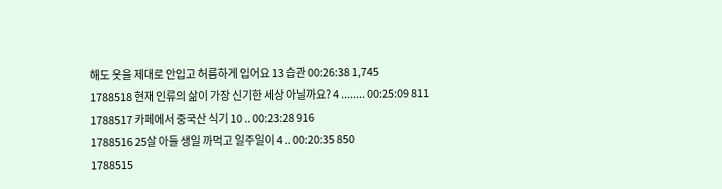해도 옷을 제대로 안입고 허름하게 입어요 13 습관 00:26:38 1,745
1788518 현재 인류의 삶이 가장 신기한 세상 아닐까요? 4 ........ 00:25:09 811
1788517 카페에서 중국산 식기 10 .. 00:23:28 916
1788516 25살 아들 생일 까먹고 일주일이 4 .. 00:20:35 850
1788515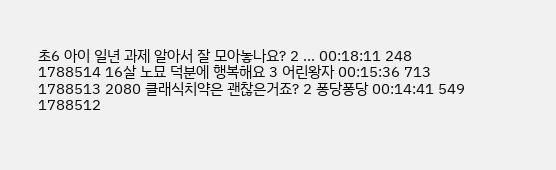초6 아이 일년 과제 알아서 잘 모아놓나요? 2 ... 00:18:11 248
1788514 16살 노묘 덕분에 행복해요 3 어린왕자 00:15:36 713
1788513 2080 클래식치약은 괜찮은거죠? 2 퐁당퐁당 00:14:41 549
1788512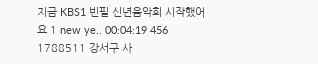지금 KBS1 빈필 신년음악회 시작했어요 1 new ye.. 00:04:19 456
1788511 강서구 사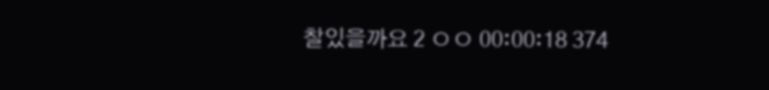찰있을까요 2 ㅇㅇ 00:00:18 374